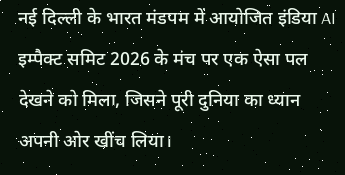नई दिल्ली के भारत मंडपम में आयोजित इंडिया AI इम्पैक्ट समिट 2026 के मंच पर एक ऐसा पल देखने को मिला, जिसने पूरी दुनिया का ध्यान अपनी ओर खींच लिया।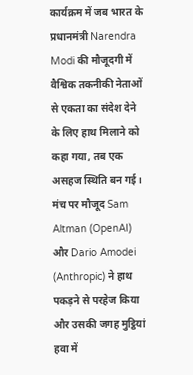कार्यक्रम में जब भारत के प्रधानमंत्री Narendra Modi की मौजूदगी में वैश्विक तकनीकी नेताओं से एकता का संदेश देने के लिए हाथ मिलाने को कहा गया, तब एक असहज स्थिति बन गई।
मंच पर मौजूद Sam Altman (OpenAI) और Dario Amodei (Anthropic) ने हाथ पकड़ने से परहेज किया और उसकी जगह मुट्ठियां हवा में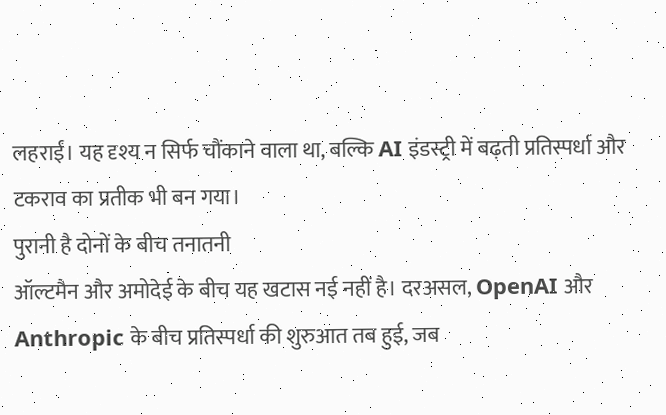लहराईं। यह दृश्य न सिर्फ चौंकाने वाला था, बल्कि AI इंडस्ट्री में बढ़ती प्रतिस्पर्धा और टकराव का प्रतीक भी बन गया।
पुरानी है दोनों के बीच तनातनी
ऑल्टमैन और अमोदेई के बीच यह खटास नई नहीं है। दरअसल, OpenAI और Anthropic के बीच प्रतिस्पर्धा की शुरुआत तब हुई, जब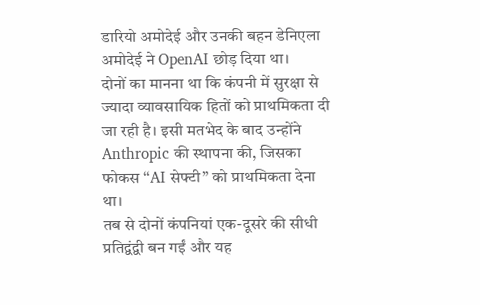डारियो अमोदेई और उनकी बहन डेनिएला अमोदेई ने OpenAI छोड़ दिया था।
दोनों का मानना था कि कंपनी में सुरक्षा से ज्यादा व्यावसायिक हितों को प्राथमिकता दी जा रही है। इसी मतभेद के बाद उन्होंने Anthropic की स्थापना की, जिसका फोकस “AI सेफ्टी” को प्राथमिकता देना था।
तब से दोनों कंपनियां एक-दूसरे की सीधी प्रतिद्वंद्वी बन गईं और यह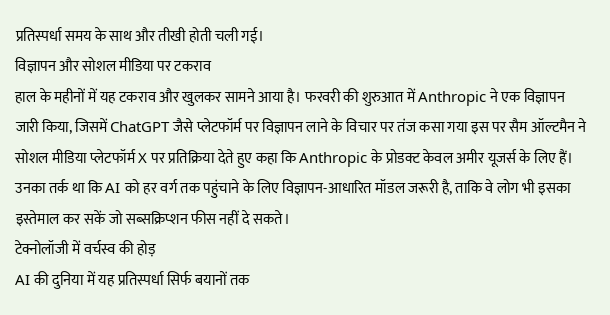प्रतिस्पर्धा समय के साथ और तीखी होती चली गई।
विज्ञापन और सोशल मीडिया पर टकराव
हाल के महीनों में यह टकराव और खुलकर सामने आया है। फरवरी की शुरुआत में Anthropic ने एक विज्ञापन जारी किया, जिसमें ChatGPT जैसे प्लेटफॉर्म पर विज्ञापन लाने के विचार पर तंज कसा गया इस पर सैम ऑल्टमैन ने सोशल मीडिया प्लेटफॉर्म X पर प्रतिक्रिया देते हुए कहा कि Anthropic के प्रोडक्ट केवल अमीर यूजर्स के लिए हैं। उनका तर्क था कि AI को हर वर्ग तक पहुंचाने के लिए विज्ञापन-आधारित मॉडल जरूरी है, ताकि वे लोग भी इसका इस्तेमाल कर सकें जो सब्सक्रिप्शन फीस नहीं दे सकते।
टेक्नोलॉजी में वर्चस्व की होड़
AI की दुनिया में यह प्रतिस्पर्धा सिर्फ बयानों तक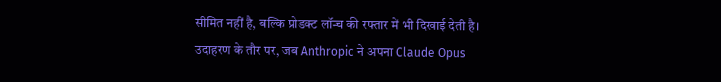सीमित नहीं है, बल्कि प्रोडक्ट लॉन्च की रफ्तार में भी दिखाई देती है।
उदाहरण के तौर पर, जब Anthropic ने अपना Claude Opus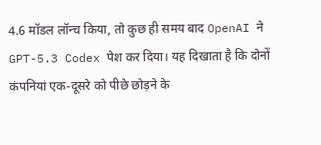4.6 मॉडल लॉन्च किया, तो कुछ ही समय बाद OpenAI ने GPT-5.3 Codex पेश कर दिया। यह दिखाता है कि दोनों कंपनियां एक-दूसरे को पीछे छोड़ने के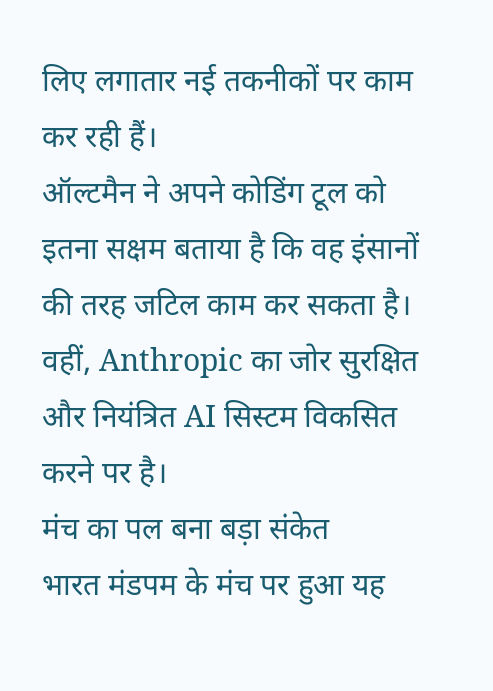लिए लगातार नई तकनीकों पर काम कर रही हैं।
ऑल्टमैन ने अपने कोडिंग टूल को इतना सक्षम बताया है कि वह इंसानों की तरह जटिल काम कर सकता है। वहीं, Anthropic का जोर सुरक्षित और नियंत्रित AI सिस्टम विकसित करने पर है।
मंच का पल बना बड़ा संकेत
भारत मंडपम के मंच पर हुआ यह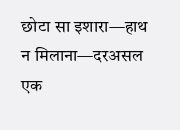छोटा सा इशारा—हाथ न मिलाना—दरअसल एक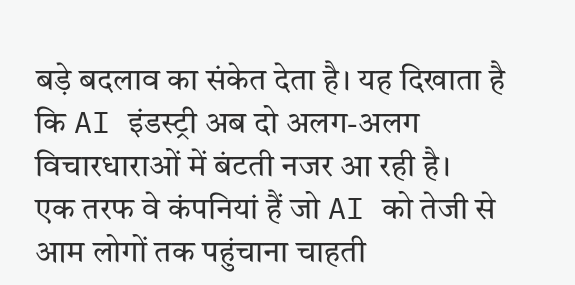बड़े बदलाव का संकेत देता है। यह दिखाता है कि AI इंडस्ट्री अब दो अलग-अलग विचारधाराओं में बंटती नजर आ रही है।
एक तरफ वे कंपनियां हैं जो AI को तेजी से आम लोगों तक पहुंचाना चाहती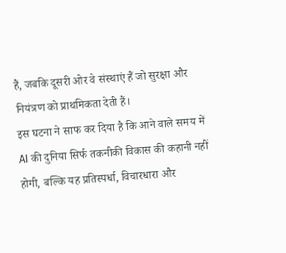हैं, जबकि दूसरी ओर वे संस्थाएं हैं जो सुरक्षा और नियंत्रण को प्राथमिकता देती हैं।
इस घटना ने साफ कर दिया है कि आने वाले समय में AI की दुनिया सिर्फ तकनीकी विकास की कहानी नहीं होगी, बल्कि यह प्रतिस्पर्धा, विचारधारा और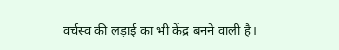वर्चस्व की लड़ाई का भी केंद्र बनने वाली है।